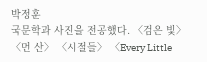박정훈
국문학과 사진을 전공했다. 〈검은 빛〉 〈먼 산〉 〈시절들〉 〈Every Little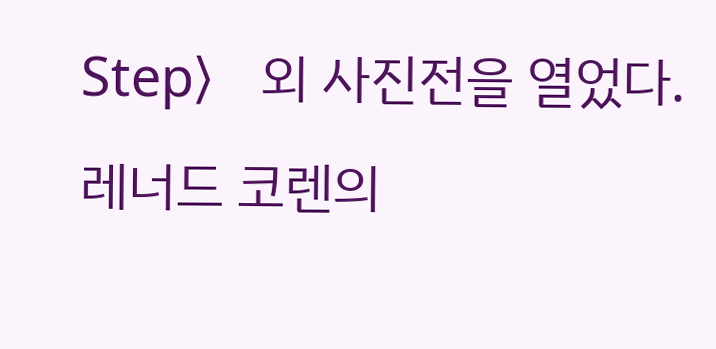Step〉 외 사진전을 열었다. 레너드 코렌의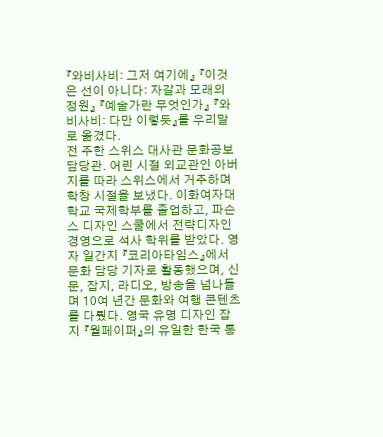『와비사비: 그저 여기에』 『이것은 선이 아니다: 자갈과 모래의 정원』 『예술가란 무엇인가』 『와비사비: 다만 이렇듯』를 우리말로 옮겼다.
전 주한 스위스 대사관 문화공보담당관. 어린 시절 외교관인 아버지를 따라 스위스에서 거주하며 학창 시절을 보냈다. 이화여자대학교 국제학부를 졸업하고, 파슨스 디자인 스쿨에서 전략디자인경영으로 석사 학위를 받았다. 영자 일간지 『코리아타임스』에서 문화 담당 기자로 활동했으며, 신문, 잡지, 라디오, 방송을 넘나들며 10여 년간 문화와 여행 콘텐츠를 다뤘다. 영국 유명 디자인 잡지 『월페이퍼』의 유일한 한국 통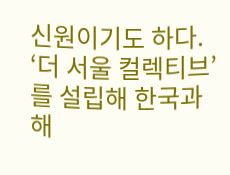신원이기도 하다. ‘더 서울 컬렉티브’를 설립해 한국과 해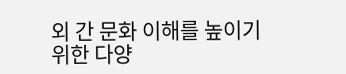외 간 문화 이해를 높이기 위한 다양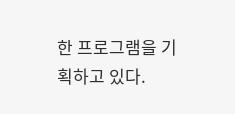한 프로그램을 기획하고 있다.